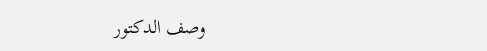وصف الدكتور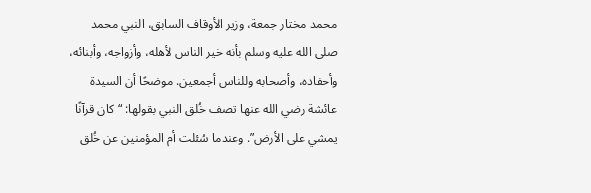محمد مختار جمعة، وزير الأوقاف السابق، النبي محمد صلى الله عليه وسلم بأنه خير الناس لأهله، وأزواجه، وأبنائه، وأحفاده، وأصحابه وللناس أجمعين. موضحًا أن السيدة عائشة رضي الله عنها تصف خُلق النبي بقولها: “كان قرآنًا يمشي على الأرض”. وعندما سُئلت أم المؤمنين عن خُلق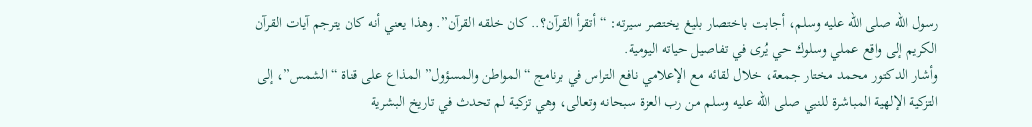رسول الله صلى الله عليه وسلم، أجابت باختصار بليغ يختصر سيرته: “أتقرأ القرآن؟.. كان خلقه القرآن”. وهذا يعني أنه كان يترجم آيات القرآن الكريم إلى واقع عملي وسلوك حي يُرى في تفاصيل حياته اليومية.
وأشار الدكتور محمد مختار جمعة، خلال لقائه مع الإعلامي نافع التراس في برنامج “المواطن والمسؤول” المذاع على قناة “الشمس”، إلى التزكية الإلهية المباشرة للنبي صلى الله عليه وسلم من رب العزة سبحانه وتعالى، وهي تزكية لم تحدث في تاريخ البشرية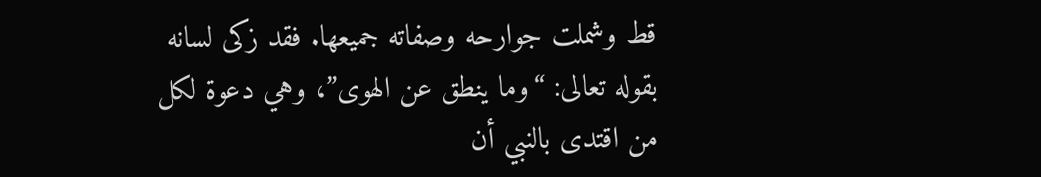قط وشملت جوارحه وصفاته جميعها. فقد زكى لسانه بقوله تعالى: “وما ينطق عن الهوى”، وهي دعوة لكل من اقتدى بالنبي أن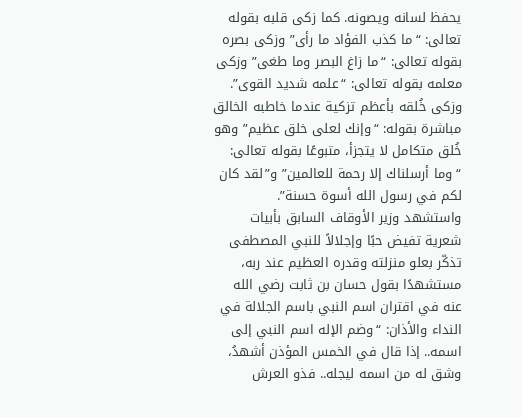يحفظ لسانه ويصونه. كما زكى قلبه بقوله تعالى: “ما كذب الفؤاد ما رأى” وزكى بصره بقوله تعالى: “ما زاغ البصر وما طغى” وزكى معلمه بقوله تعالى: “علمه شديد القوى”. وزكى خُلقه بأعظم تزكية عندما خاطبه الخالق مباشرة بقوله: “وإنك لعلى خلق عظيم” وهو خُلق متكامل لا يتجزأ، متبوعًا بقوله تعالى: “وما أرسلناك إلا رحمة للعالمين” و”لقد كان لكم في رسول الله أسوة حسنة”.
واستشهد وزير الأوقاف السابق بأبيات شعرية تفيض حبًا وإجلالاً للنبي المصطفى تذكّر بعلو منزلته وقدره العظيم عند ربه، مستشهدًا بقول حسان بن ثابت رضي الله عنه في اقتران اسم النبي باسم الجلالة في النداء والأذان: “وضم الإله اسم النبي إلى اسمه.. إذا قال في الخمس المؤذن أشهدُ، وشق له من اسمه ليجله.. فذو العرش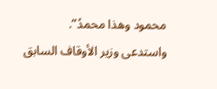محمود وهذا محمدُ”.
واستدعى وزير الأوقاف السابق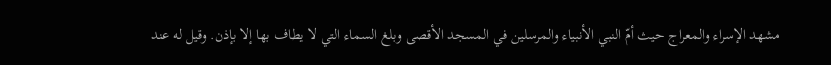مشهد الإسراء والمعراج حيث أمّ النبي الأنبياء والمرسلين في المسجد الأقصى وبلغ السماء التي لا يطاف بها إلا بإذن. وقيل له عند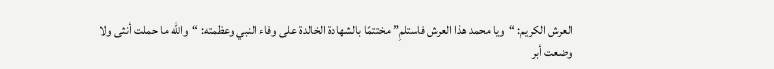العرش الكريم: “ويا محمد هذا العرش فاستلمِ” مختتمًا بالشهادة الخالدة على وفاء النبي وعظمته: “والله ما حملت أنثى ولا وضعت أبر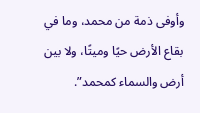وأوفى ذمة من محمد، وما في بقاع الأرض حيًا وميتًا، ولا بين أرض والسماء كمحمد”.